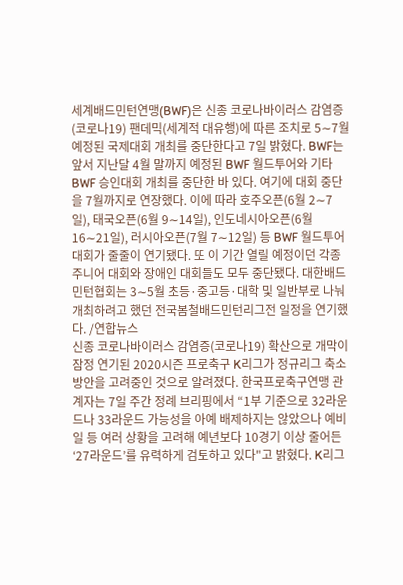세계배드민턴연맹(BWF)은 신종 코로나바이러스 감염증(코로나19) 팬데믹(세계적 대유행)에 따른 조치로 5∼7월 예정된 국제대회 개최를 중단한다고 7일 밝혔다. BWF는 앞서 지난달 4월 말까지 예정된 BWF 월드투어와 기타 BWF 승인대회 개최를 중단한 바 있다. 여기에 대회 중단을 7월까지로 연장했다. 이에 따라 호주오픈(6월 2∼7일), 태국오픈(6월 9∼14일), 인도네시아오픈(6월 16∼21일), 러시아오픈(7월 7∼12일) 등 BWF 월드투어 대회가 줄줄이 연기됐다. 또 이 기간 열릴 예정이던 각종 주니어 대회와 장애인 대회들도 모두 중단됐다. 대한배드민턴협회는 3∼5월 초등·중고등·대학 및 일반부로 나눠 개최하려고 했던 전국봄철배드민턴리그전 일정을 연기했다. /연합뉴스
신종 코로나바이러스 감염증(코로나19) 확산으로 개막이 잠정 연기된 2020시즌 프로축구 K리그가 정규리그 축소 방안을 고려중인 것으로 알려졌다. 한국프로축구연맹 관계자는 7일 주간 정례 브리핑에서 “1부 기준으로 32라운드나 33라운드 가능성을 아예 배제하지는 않았으나 예비일 등 여러 상황을 고려해 예년보다 10경기 이상 줄어든 ‘27라운드’를 유력하게 검토하고 있다"고 밝혔다. K리그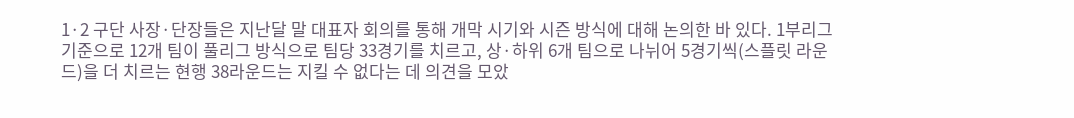1·2 구단 사장·단장들은 지난달 말 대표자 회의를 통해 개막 시기와 시즌 방식에 대해 논의한 바 있다. 1부리그 기준으로 12개 팀이 풀리그 방식으로 팀당 33경기를 치르고, 상·하위 6개 팀으로 나뉘어 5경기씩(스플릿 라운드)을 더 치르는 현행 38라운드는 지킬 수 없다는 데 의견을 모았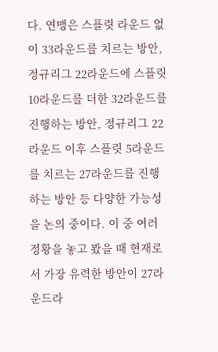다. 연맹은 스플릿 라운드 없이 33라운드를 치르는 방안, 정규리그 22라운드에 스플릿 10라운드를 더한 32라운드를 진행하는 방안, 정규리그 22라운드 이후 스플릿 5라운드를 치르는 27라운드를 진행하는 방안 등 다양한 가능성을 논의 중이다. 이 중 여러 정황을 놓고 봤을 때 현재로서 가장 유력한 방안이 27라운드라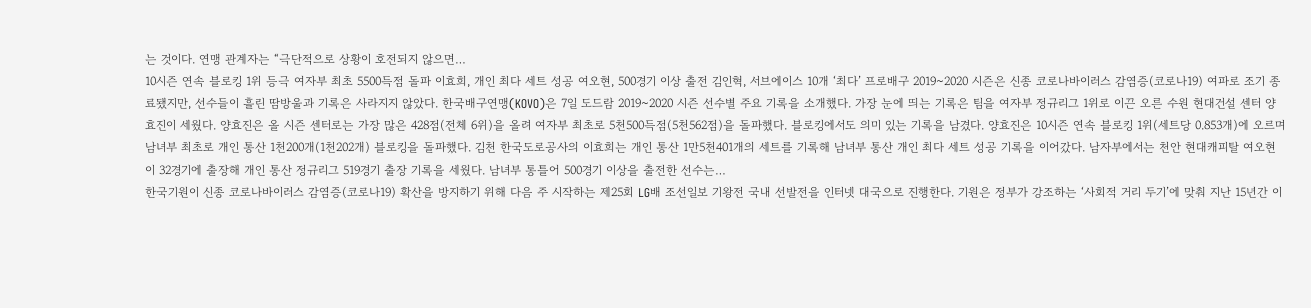는 것이다. 연맹 관계자는 “극단적으로 상황이 호전되지 않으면…
10시즌 연속 블로킹 1위 등극 여자부 최초 5500득점 돌파 이효희, 개인 최다 세트 성공 여오현, 500경기 이상 출전 김인혁, 서브에이스 10개 ‘최다’ 프로배구 2019~2020 시즌은 신종 코로나바이러스 감염증(코로나19) 여파로 조기 종료됐지만, 선수들이 흘린 땀방울과 기록은 사라지지 않았다. 한국배구연맹(KOVO)은 7일 도드람 2019~2020 시즌 선수별 주요 기록을 소개했다. 가장 눈에 띄는 기록은 팀을 여자부 정규리그 1위로 이끈 오른 수원 현대건설 센터 양효진이 세웠다. 양효진은 올 시즌 센터로는 가장 많은 428점(전체 6위)을 올려 여자부 최초로 5천500득점(5천562점)을 돌파했다. 블로킹에서도 의미 있는 기록을 남겼다. 양효진은 10시즌 연속 블로킹 1위(세트당 0.853개)에 오르며 남녀부 최초로 개인 통산 1천200개(1천202개) 블로킹을 돌파했다. 김천 한국도로공사의 이효희는 개인 통산 1만5천401개의 세트를 기록해 남녀부 통산 개인 최다 세트 성공 기록을 이어갔다. 남자부에서는 천안 현대캐피탈 여오현이 32경기에 출장해 개인 통산 정규리그 519경기 출장 기록을 세웠다. 남녀부 통틀어 500경기 이상을 출전한 선수는…
한국기원이 신종 코로나바이러스 감염증(코로나19) 확산을 방지하기 위해 다음 주 시작하는 제25회 LG배 조선일보 기왕전 국내 선발전을 인터넷 대국으로 진행한다. 기원은 정부가 강조하는 ‘사회적 거리 두기’에 맞춰 지난 15년간 이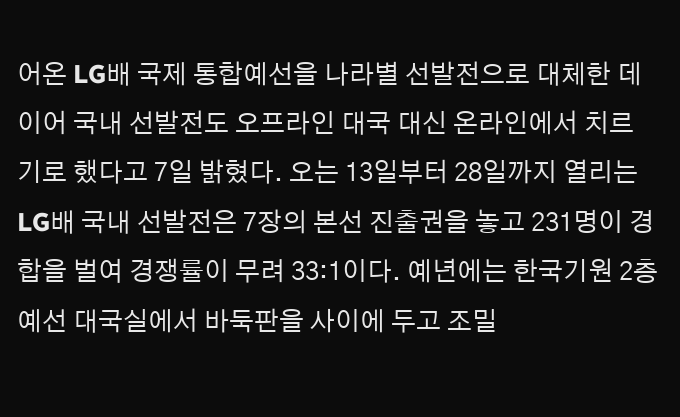어온 LG배 국제 통합예선을 나라별 선발전으로 대체한 데 이어 국내 선발전도 오프라인 대국 대신 온라인에서 치르기로 했다고 7일 밝혔다. 오는 13일부터 28일까지 열리는 LG배 국내 선발전은 7장의 본선 진출권을 놓고 231명이 경합을 벌여 경쟁률이 무려 33:1이다. 예년에는 한국기원 2층 예선 대국실에서 바둑판을 사이에 두고 조밀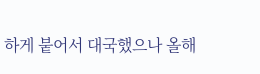하게 붙어서 대국했으나 올해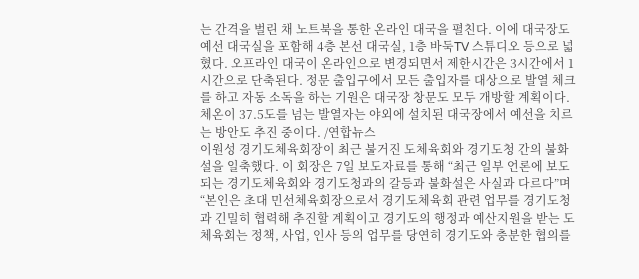는 간격을 벌린 채 노트북을 통한 온라인 대국을 펼친다. 이에 대국장도 예선 대국실을 포함해 4층 본선 대국실, 1층 바둑TV 스튜디오 등으로 넓혔다. 오프라인 대국이 온라인으로 변경되면서 제한시간은 3시간에서 1시간으로 단축된다. 정문 출입구에서 모든 출입자를 대상으로 발열 체크를 하고 자동 소독을 하는 기원은 대국장 창문도 모두 개방할 계획이다. 체온이 37.5도를 넘는 발열자는 야외에 설치된 대국장에서 예선을 치르는 방안도 추진 중이다. /연합뉴스
이원성 경기도체육회장이 최근 불거진 도체육회와 경기도청 간의 불화설을 일축했다. 이 회장은 7일 보도자료를 통해 “최근 일부 언론에 보도되는 경기도체육회와 경기도청과의 갈등과 불화설은 사실과 다르다”며 “본인은 초대 민선체육회장으로서 경기도체육회 관련 업무를 경기도청과 긴밀히 협력해 추진할 계획이고 경기도의 행정과 예산지원을 받는 도체육회는 정책, 사업, 인사 등의 업무를 당연히 경기도와 충분한 협의를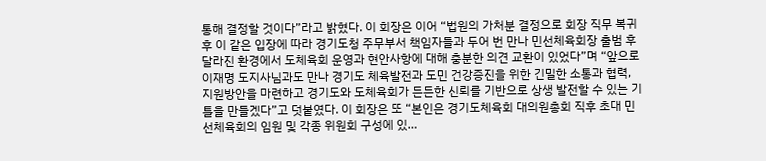통해 결정할 것이다”라고 밝혔다. 이 회장은 이어 “법원의 가처분 결정으로 회장 직무 복귀 후 이 같은 입장에 따라 경기도청 주무부서 책임자들과 두어 번 만나 민선체육회장 출범 후 달라진 환경에서 도체육회 운영과 현안사항에 대해 충분한 의견 교환이 있었다”며 “앞으로 이재명 도지사님과도 만나 경기도 체육발전과 도민 건강증진을 위한 긴밀한 소통과 협력, 지원방안을 마련하고 경기도와 도체육회가 든든한 신뢰를 기반으로 상생 발전할 수 있는 기틀을 만들겠다”고 덧붙였다. 이 회장은 또 “본인은 경기도체육회 대의원총회 직후 초대 민선체육회의 임원 및 각종 위원회 구성에 있…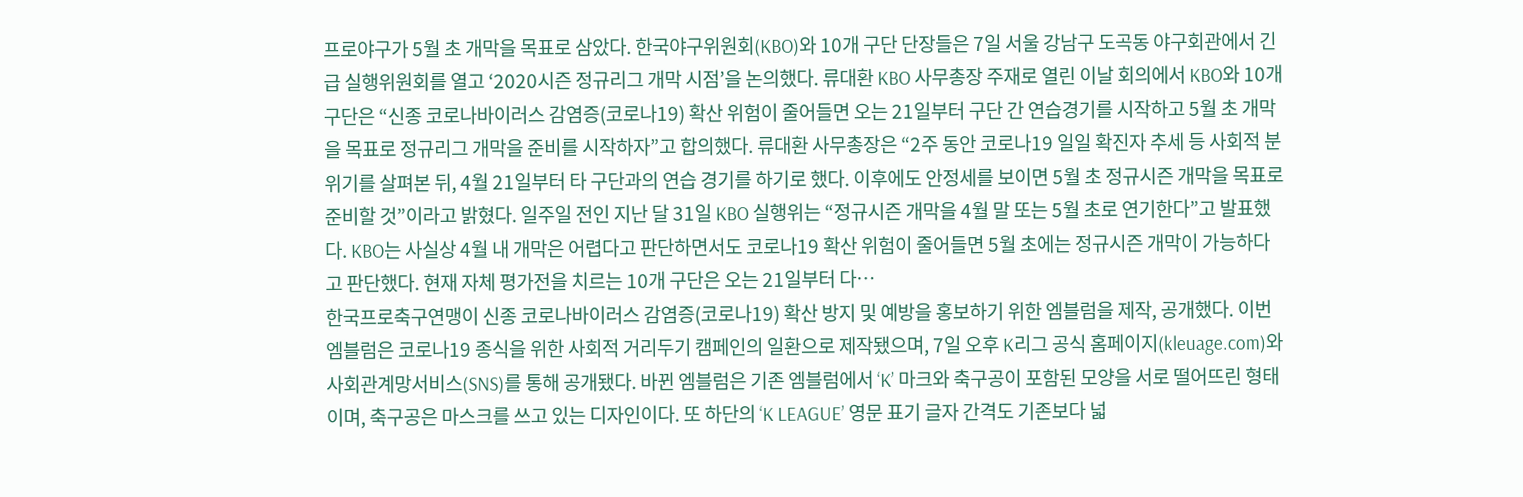프로야구가 5월 초 개막을 목표로 삼았다. 한국야구위원회(KBO)와 10개 구단 단장들은 7일 서울 강남구 도곡동 야구회관에서 긴급 실행위원회를 열고 ‘2020시즌 정규리그 개막 시점’을 논의했다. 류대환 KBO 사무총장 주재로 열린 이날 회의에서 KBO와 10개 구단은 “신종 코로나바이러스 감염증(코로나19) 확산 위험이 줄어들면 오는 21일부터 구단 간 연습경기를 시작하고 5월 초 개막을 목표로 정규리그 개막을 준비를 시작하자”고 합의했다. 류대환 사무총장은 “2주 동안 코로나19 일일 확진자 추세 등 사회적 분위기를 살펴본 뒤, 4월 21일부터 타 구단과의 연습 경기를 하기로 했다. 이후에도 안정세를 보이면 5월 초 정규시즌 개막을 목표로 준비할 것”이라고 밝혔다. 일주일 전인 지난 달 31일 KBO 실행위는 “정규시즌 개막을 4월 말 또는 5월 초로 연기한다”고 발표했다. KBO는 사실상 4월 내 개막은 어렵다고 판단하면서도 코로나19 확산 위험이 줄어들면 5월 초에는 정규시즌 개막이 가능하다고 판단했다. 현재 자체 평가전을 치르는 10개 구단은 오는 21일부터 다…
한국프로축구연맹이 신종 코로나바이러스 감염증(코로나19) 확산 방지 및 예방을 홍보하기 위한 엠블럼을 제작, 공개했다. 이번 엠블럼은 코로나19 종식을 위한 사회적 거리두기 캠페인의 일환으로 제작됐으며, 7일 오후 K리그 공식 홈페이지(kleuage.com)와 사회관계망서비스(SNS)를 통해 공개됐다. 바뀐 엠블럼은 기존 엠블럼에서 ‘K’ 마크와 축구공이 포함된 모양을 서로 떨어뜨린 형태이며, 축구공은 마스크를 쓰고 있는 디자인이다. 또 하단의 ‘K LEAGUE’ 영문 표기 글자 간격도 기존보다 넓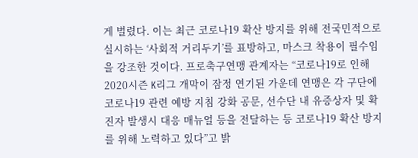게 벌렸다. 이는 최근 코로나19 확산 방지를 위해 전국민적으로 실시하는 ‘사회적 거리두기’를 표방하고, 마스크 착용이 필수임을 강조한 것이다. 프로축구연맹 관계자는 “코로나19로 인해 2020시즌 K리그 개막이 잠정 연기된 가운데 연맹은 각 구단에 코로나19 관련 예방 지침 강화 공문, 선수단 내 유증상자 및 확진자 발생시 대응 매뉴얼 등을 전달하는 등 코로나19 확산 방지를 위해 노력하고 있다”고 밝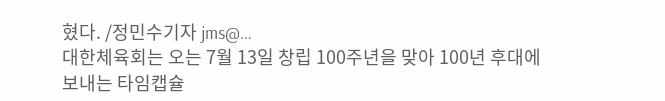혔다. /정민수기자 jms@…
대한체육회는 오는 7월 13일 창립 100주년을 맞아 100년 후대에 보내는 타임캡슐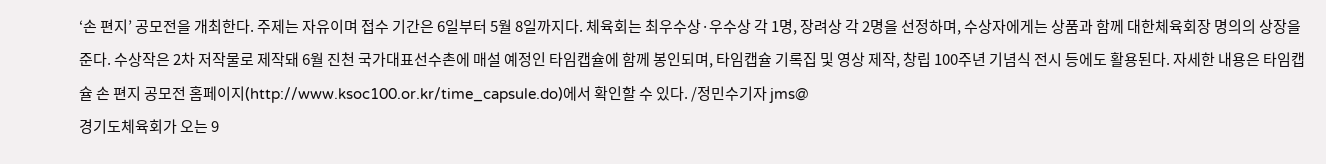‘손 편지’ 공모전을 개최한다. 주제는 자유이며 접수 기간은 6일부터 5월 8일까지다. 체육회는 최우수상·우수상 각 1명, 장려상 각 2명을 선정하며, 수상자에게는 상품과 함께 대한체육회장 명의의 상장을 준다. 수상작은 2차 저작물로 제작돼 6월 진천 국가대표선수촌에 매설 예정인 타임캡슐에 함께 봉인되며, 타임캡슐 기록집 및 영상 제작, 창립 100주년 기념식 전시 등에도 활용된다. 자세한 내용은 타임캡슐 손 편지 공모전 홈페이지(http://www.ksoc100.or.kr/time_capsule.do)에서 확인할 수 있다. /정민수기자 jms@
경기도체육회가 오는 9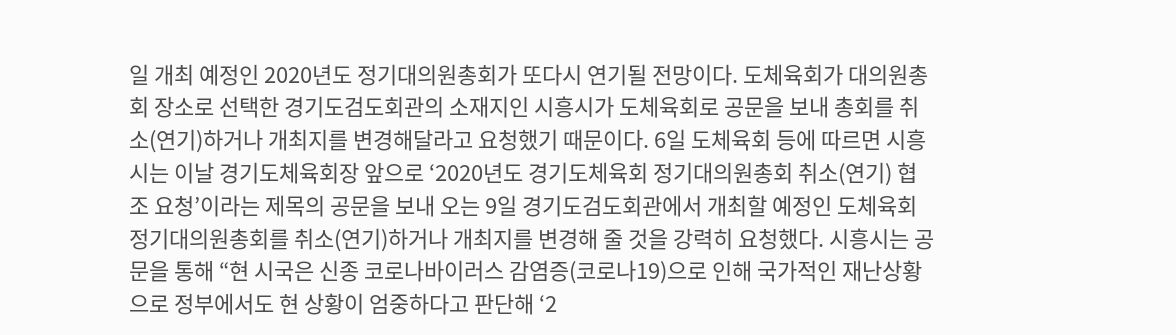일 개최 예정인 2020년도 정기대의원총회가 또다시 연기될 전망이다. 도체육회가 대의원총회 장소로 선택한 경기도검도회관의 소재지인 시흥시가 도체육회로 공문을 보내 총회를 취소(연기)하거나 개최지를 변경해달라고 요청했기 때문이다. 6일 도체육회 등에 따르면 시흥시는 이날 경기도체육회장 앞으로 ‘2020년도 경기도체육회 정기대의원총회 취소(연기) 협조 요청’이라는 제목의 공문을 보내 오는 9일 경기도검도회관에서 개최할 예정인 도체육회 정기대의원총회를 취소(연기)하거나 개최지를 변경해 줄 것을 강력히 요청했다. 시흥시는 공문을 통해 “현 시국은 신종 코로나바이러스 감염증(코로나19)으로 인해 국가적인 재난상황으로 정부에서도 현 상황이 엄중하다고 판단해 ‘2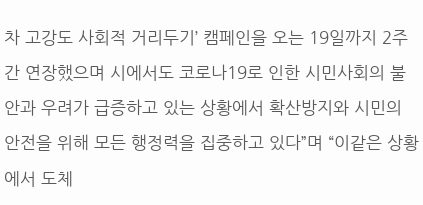차 고강도 사회적 거리두기’ 캠페인을 오는 19일까지 2주간 연장했으며 시에서도 코로나19로 인한 시민사회의 불안과 우려가 급증하고 있는 상황에서 확산방지와 시민의 안전을 위해 모든 행정력을 집중하고 있다”며 “이같은 상황에서 도체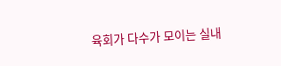육회가 다수가 모이는 실내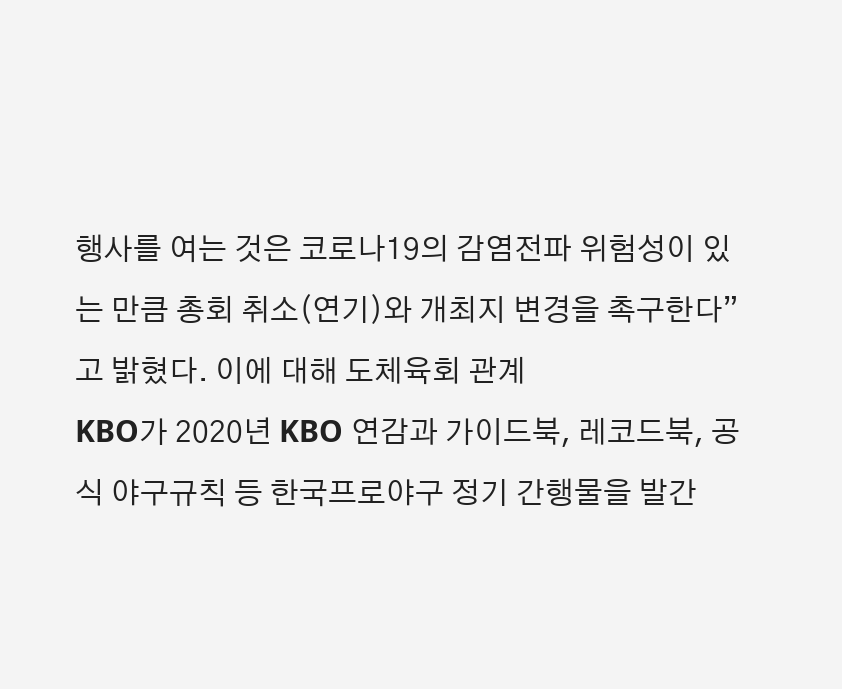행사를 여는 것은 코로나19의 감염전파 위험성이 있는 만큼 총회 취소(연기)와 개최지 변경을 촉구한다”고 밝혔다. 이에 대해 도체육회 관계
KBO가 2020년 KBO 연감과 가이드북, 레코드북, 공식 야구규칙 등 한국프로야구 정기 간행물을 발간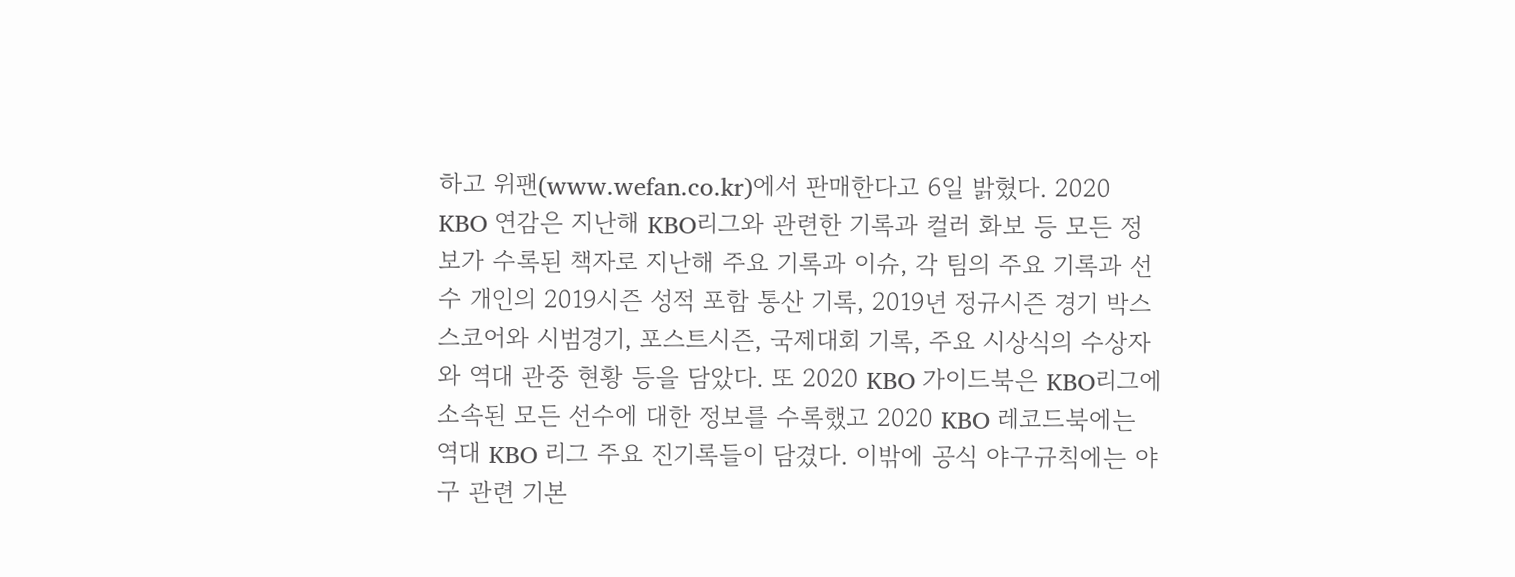하고 위팬(www.wefan.co.kr)에서 판매한다고 6일 밝혔다. 2020 KBO 연감은 지난해 KBO리그와 관련한 기록과 컬러 화보 등 모든 정보가 수록된 책자로 지난해 주요 기록과 이슈, 각 팀의 주요 기록과 선수 개인의 2019시즌 성적 포함 통산 기록, 2019년 정규시즌 경기 박스 스코어와 시범경기, 포스트시즌, 국제대회 기록, 주요 시상식의 수상자와 역대 관중 현황 등을 담았다. 또 2020 KBO 가이드북은 KBO리그에 소속된 모든 선수에 대한 정보를 수록했고 2020 KBO 레코드북에는 역대 KBO 리그 주요 진기록들이 담겼다. 이밖에 공식 야구규칙에는 야구 관련 기본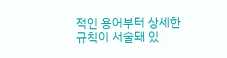적인 용어부터 상세한 규칙이 서술돼 있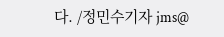다. /정민수기자 jms@